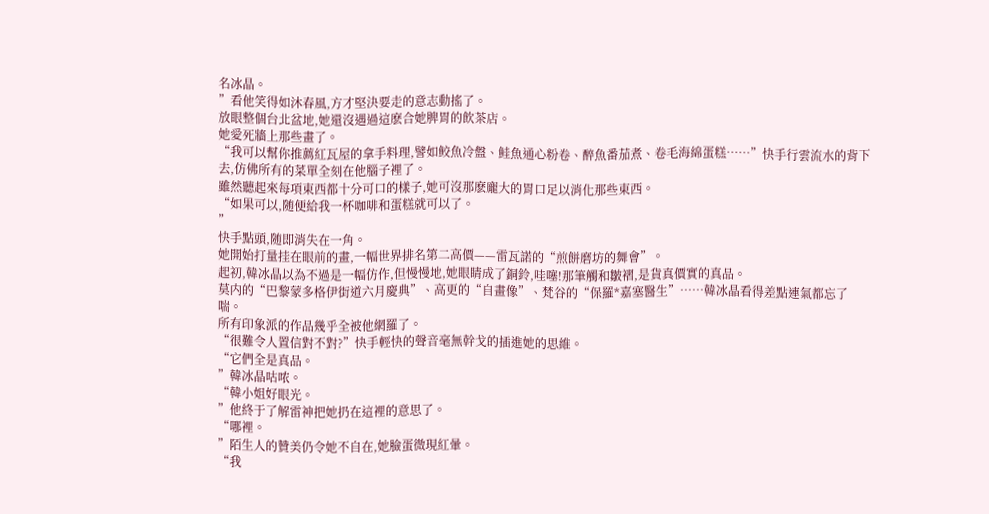名冰晶。
”看他笑得如沐春風,方才堅決要走的意志動搖了。
放眼整個台北盆地,她還沒遇過這麽合她脾胃的飲茶店。
她愛死牆上那些畫了。
“我可以幫你推薦紅瓦屋的拿手料理,譬如鲛魚冷盤、鲑魚通心粉卷、醉魚番茄煮、卷毛海綿蛋糕……”快手行雲流水的背下去,仿佛所有的菜單全刻在他腦子裡了。
雖然聽起來每項東西都十分可口的樣子,她可沒那麽龐大的胃口足以消化那些東西。
“如果可以,随便給我一杯咖啡和蛋糕就可以了。
”
快手點頭,随即消失在一角。
她開始打量挂在眼前的畫,一幅世界排名第二高價——雷瓦諾的“煎餅磨坊的舞會”。
起初,韓冰晶以為不過是一幅仿作,但慢慢地,她眼睛成了銅鈴,哇噻!那筆觸和皺褶,是貨真價實的真品。
莫内的“巴黎蒙多格伊街道六月慶典”、高更的“自畫像”、梵谷的“保羅*嘉塞醫生”……韓冰晶看得差點連氣都忘了喘。
所有印象派的作品幾乎全被他網羅了。
“很難令人置信對不對?”快手輕快的聲音毫無幹戈的插進她的思維。
“它們全是真品。
”韓冰晶咕哝。
“韓小姐好眼光。
”他終于了解雷神把她扔在這裡的意思了。
“哪裡。
”陌生人的贊美仍令她不自在,她臉蛋微現紅暈。
“我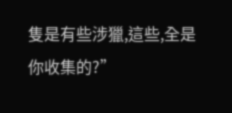隻是有些涉獵,這些,全是你收集的?”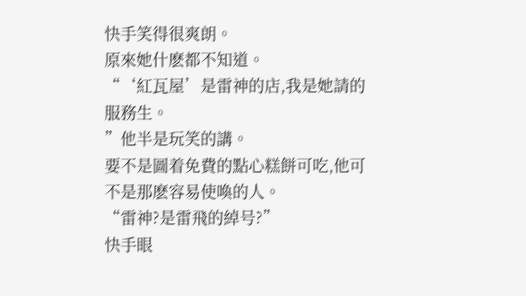快手笑得很爽朗。
原來她什麽都不知道。
“‘紅瓦屋’是雷神的店,我是她請的服務生。
”他半是玩笑的講。
要不是圖着免費的點心糕餅可吃,他可不是那麽容易使喚的人。
“雷神?是雷飛的綽号?”
快手眼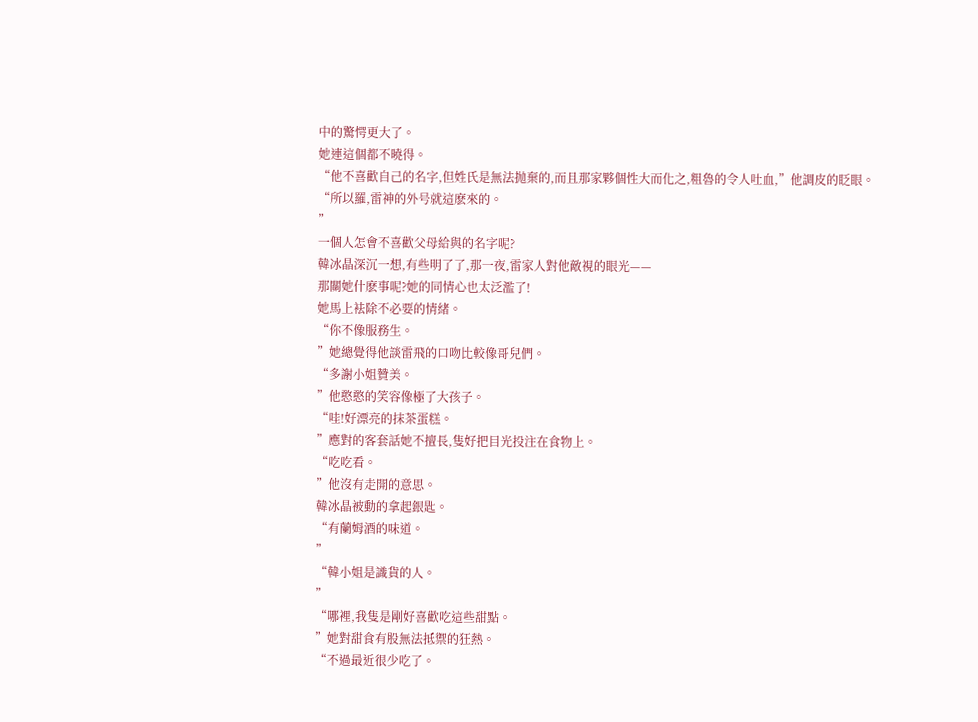中的驚愕更大了。
她連這個都不曉得。
“他不喜歡自己的名字,但姓氏是無法抛棄的,而且那家夥個性大而化之,粗魯的令人吐血,”他調皮的眨眼。
“所以羅,雷神的外号就這麽來的。
”
一個人怎會不喜歡父母給與的名字呢?
韓冰晶深沉一想,有些明了了,那一夜,雷家人對他敵視的眼光——
那關她什麽事呢?她的同情心也太泛濫了!
她馬上袪除不必要的情緒。
“你不像服務生。
”她總覺得他談雷飛的口吻比較像哥兒們。
“多謝小姐贊美。
”他憨憨的笑容像極了大孩子。
“哇!好漂亮的抹茶蛋糕。
”應對的客套話她不擅長,隻好把目光投注在食物上。
“吃吃看。
”他沒有走開的意思。
韓冰晶被動的拿起銀匙。
“有蘭姆酒的味道。
”
“韓小姐是識貨的人。
”
“哪裡,我隻是剛好喜歡吃這些甜點。
”她對甜食有股無法抵禦的狂熱。
“不過最近很少吃了。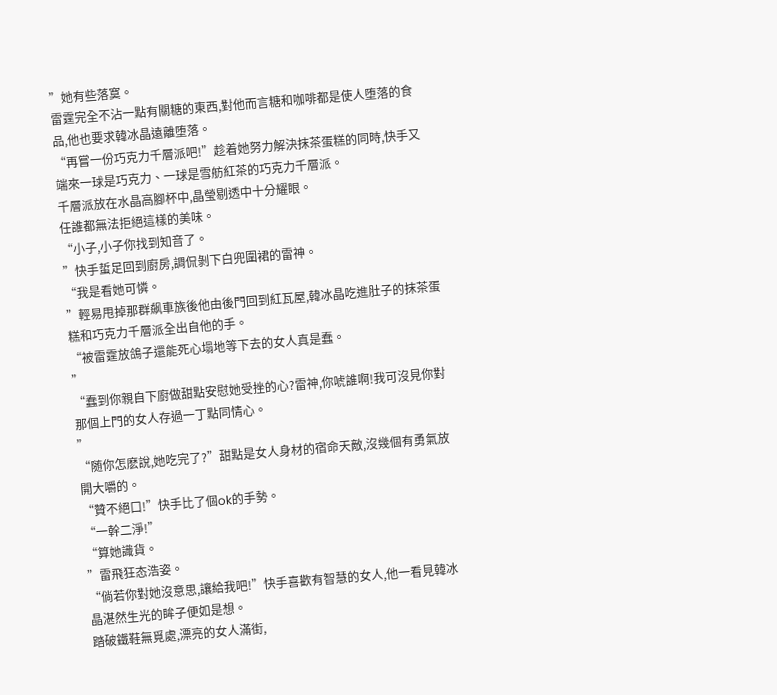”她有些落寞。
雷霆完全不沾一點有關糖的東西,對他而言糖和咖啡都是使人堕落的食品,他也要求韓冰晶遠離堕落。
“再嘗一份巧克力千層派吧!”趁着她努力解決抹茶蛋糕的同時,快手又端來一球是巧克力、一球是雪舫紅茶的巧克力千層派。
千層派放在水晶高腳杯中,晶瑩剔透中十分耀眼。
任誰都無法拒絕這樣的美味。
“小子,小子你找到知音了。
”快手蜇足回到廚房,調侃剝下白兜圍裙的雷神。
“我是看她可憐。
”輕易甩掉那群飙車族後他由後門回到紅瓦屋,韓冰晶吃進肚子的抹茶蛋糕和巧克力千層派全出自他的手。
“被雷霆放鴿子還能死心塌地等下去的女人真是蠢。
”
“蠢到你親自下廚做甜點安慰她受挫的心?雷神,你唬誰啊!我可沒見你對那個上門的女人存過一丁點同情心。
”
“随你怎麽說,她吃完了?”甜點是女人身材的宿命天敵,沒幾個有勇氣放開大嚼的。
“贊不絕口!”快手比了個ok的手勢。
“一幹二淨!”
“算她識貨。
”雷飛狂态浩姿。
“倘若你對她沒意思,讓給我吧!”快手喜歡有智慧的女人,他一看見韓冰晶湛然生光的眸子便如是想。
踏破鐵鞋無覓處,漂亮的女人滿街,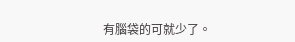有腦袋的可就少了。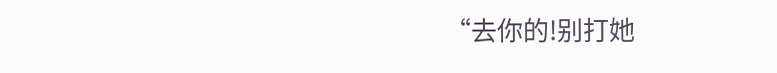“去你的!别打她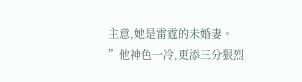主意,她是雷霆的未婚妻。
”他神色一冷,更添三分狠烈